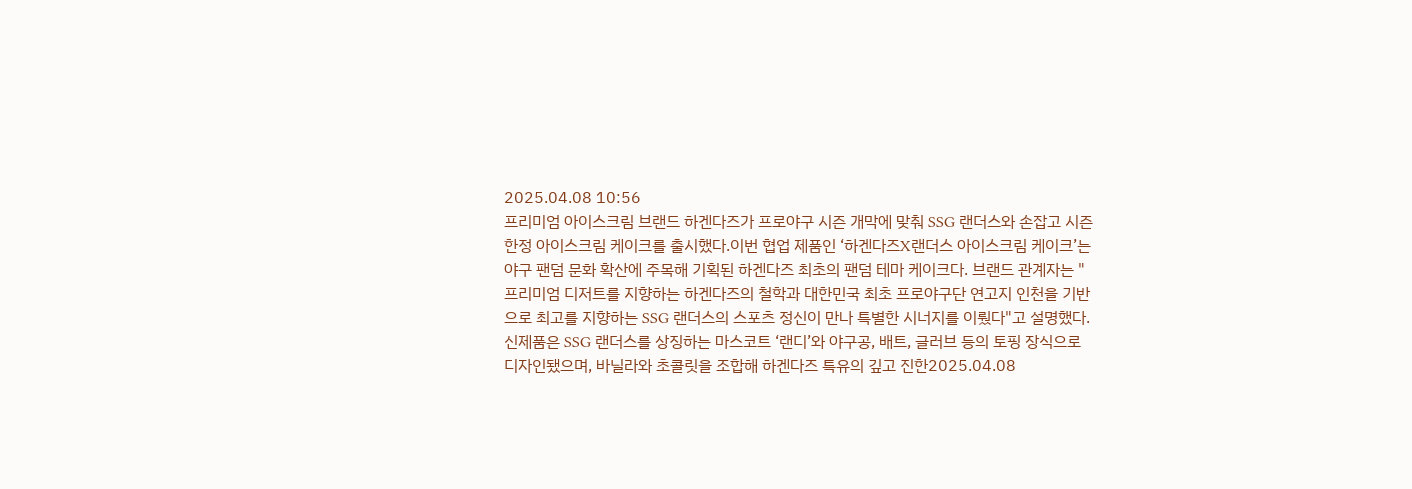2025.04.08 10:56
프리미엄 아이스크림 브랜드 하겐다즈가 프로야구 시즌 개막에 맞춰 SSG 랜더스와 손잡고 시즌 한정 아이스크림 케이크를 출시했다.이번 협업 제품인 ‘하겐다즈X랜더스 아이스크림 케이크’는 야구 팬덤 문화 확산에 주목해 기획된 하겐다즈 최초의 팬덤 테마 케이크다. 브랜드 관계자는 "프리미엄 디저트를 지향하는 하겐다즈의 철학과 대한민국 최초 프로야구단 연고지 인천을 기반으로 최고를 지향하는 SSG 랜더스의 스포츠 정신이 만나 특별한 시너지를 이뤘다"고 설명했다.신제품은 SSG 랜더스를 상징하는 마스코트 ‘랜디’와 야구공, 배트, 글러브 등의 토핑 장식으로 디자인됐으며, 바닐라와 초콜릿을 조합해 하겐다즈 특유의 깊고 진한2025.04.08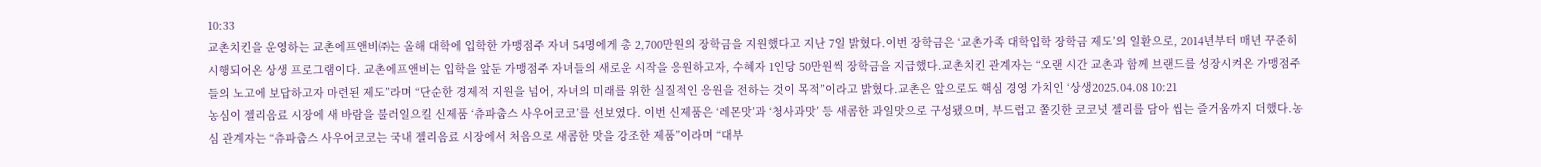10:33
교촌치킨을 운영하는 교촌에프앤비㈜는 올해 대학에 입학한 가맹점주 자녀 54명에게 총 2,700만원의 장학금을 지원했다고 지난 7일 밝혔다.이번 장학금은 ‘교촌가족 대학입학 장학금 제도’의 일환으로, 2014년부터 매년 꾸준히 시행되어온 상생 프로그램이다. 교촌에프앤비는 입학을 앞둔 가맹점주 자녀들의 새로운 시작을 응원하고자, 수혜자 1인당 50만원씩 장학금을 지급했다.교촌치킨 관계자는 “오랜 시간 교촌과 함께 브랜드를 성장시켜온 가맹점주들의 노고에 보답하고자 마련된 제도”라며 “단순한 경제적 지원을 넘어, 자녀의 미래를 위한 실질적인 응원을 전하는 것이 목적”이라고 밝혔다.교촌은 앞으로도 핵심 경영 가치인 ‘상생2025.04.08 10:21
농심이 젤리음료 시장에 새 바람을 불러일으킬 신제품 ‘츄파춥스 사우어코코’를 선보였다. 이번 신제품은 ‘레몬맛’과 ‘청사과맛’ 등 새콤한 과일맛으로 구성됐으며, 부드럽고 쫄깃한 코코넛 젤리를 담아 씹는 즐거움까지 더했다.농심 관계자는 “츄파춥스 사우어코코는 국내 젤리음료 시장에서 처음으로 새콤한 맛을 강조한 제품”이라며 “대부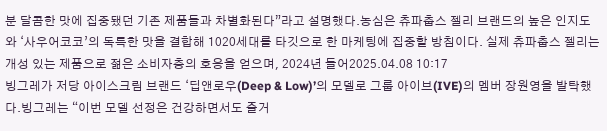분 달콤한 맛에 집중됐던 기존 제품들과 차별화된다”라고 설명했다.농심은 츄파춥스 젤리 브랜드의 높은 인지도와 ‘사우어코코’의 독특한 맛을 결합해 1020세대를 타깃으로 한 마케팅에 집중할 방침이다. 실제 츄파춥스 젤리는 개성 있는 제품으로 젊은 소비자층의 호응을 얻으며, 2024년 들어2025.04.08 10:17
빙그레가 저당 아이스크림 브랜드 ‘딥앤로우(Deep & Low)’의 모델로 그룹 아이브(IVE)의 멤버 장원영을 발탁했다.빙그레는 “이번 모델 선정은 건강하면서도 즐거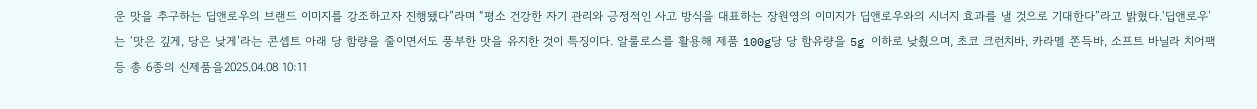운 맛을 추구하는 딥앤로우의 브랜드 이미지를 강조하고자 진행됐다”라며 “평소 건강한 자기 관리와 긍정적인 사고 방식을 대표하는 장원영의 이미지가 딥앤로우와의 시너지 효과를 낼 것으로 기대한다”라고 밝혔다.‘딥앤로우’는 ‘맛은 깊게, 당은 낮게’라는 콘셉트 아래 당 함량을 줄이면서도 풍부한 맛을 유지한 것이 특징이다. 알룰로스를 활용해 제품 100g당 당 함유량을 5g 이하로 낮췄으며, 초코 크런치바, 카라멜 쫀득바, 소프트 바닐라 치어팩 등 총 6종의 신제품을2025.04.08 10:11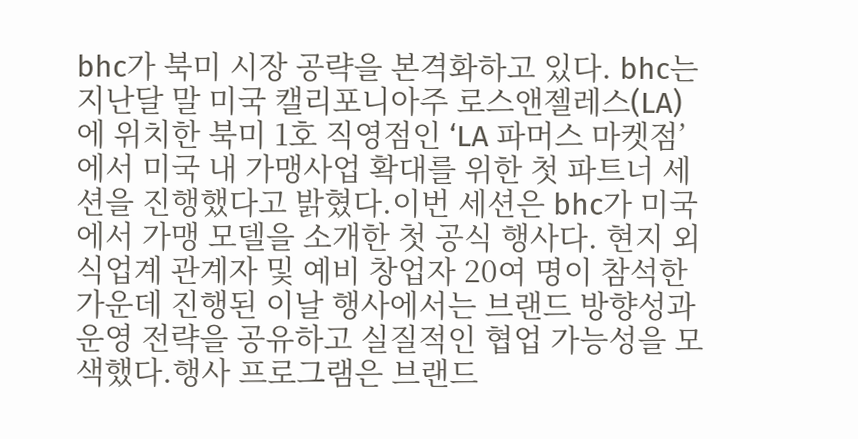bhc가 북미 시장 공략을 본격화하고 있다. bhc는 지난달 말 미국 캘리포니아주 로스앤젤레스(LA)에 위치한 북미 1호 직영점인 ‘LA 파머스 마켓점’에서 미국 내 가맹사업 확대를 위한 첫 파트너 세션을 진행했다고 밝혔다.이번 세션은 bhc가 미국에서 가맹 모델을 소개한 첫 공식 행사다. 현지 외식업계 관계자 및 예비 창업자 20여 명이 참석한 가운데 진행된 이날 행사에서는 브랜드 방향성과 운영 전략을 공유하고 실질적인 협업 가능성을 모색했다.행사 프로그램은 브랜드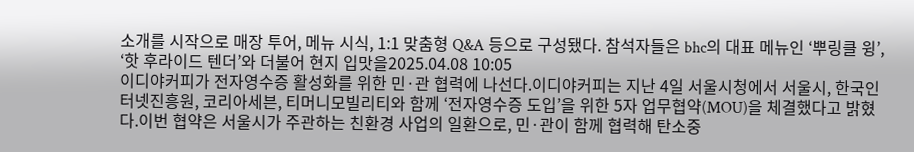소개를 시작으로 매장 투어, 메뉴 시식, 1:1 맞춤형 Q&A 등으로 구성됐다. 참석자들은 bhc의 대표 메뉴인 ‘뿌링클 윙’, ‘핫 후라이드 텐더’와 더불어 현지 입맛을2025.04.08 10:05
이디야커피가 전자영수증 활성화를 위한 민·관 협력에 나선다.이디야커피는 지난 4일 서울시청에서 서울시, 한국인터넷진흥원, 코리아세븐, 티머니모빌리티와 함께 ‘전자영수증 도입’을 위한 5자 업무협약(MOU)을 체결했다고 밝혔다.이번 협약은 서울시가 주관하는 친환경 사업의 일환으로, 민·관이 함께 협력해 탄소중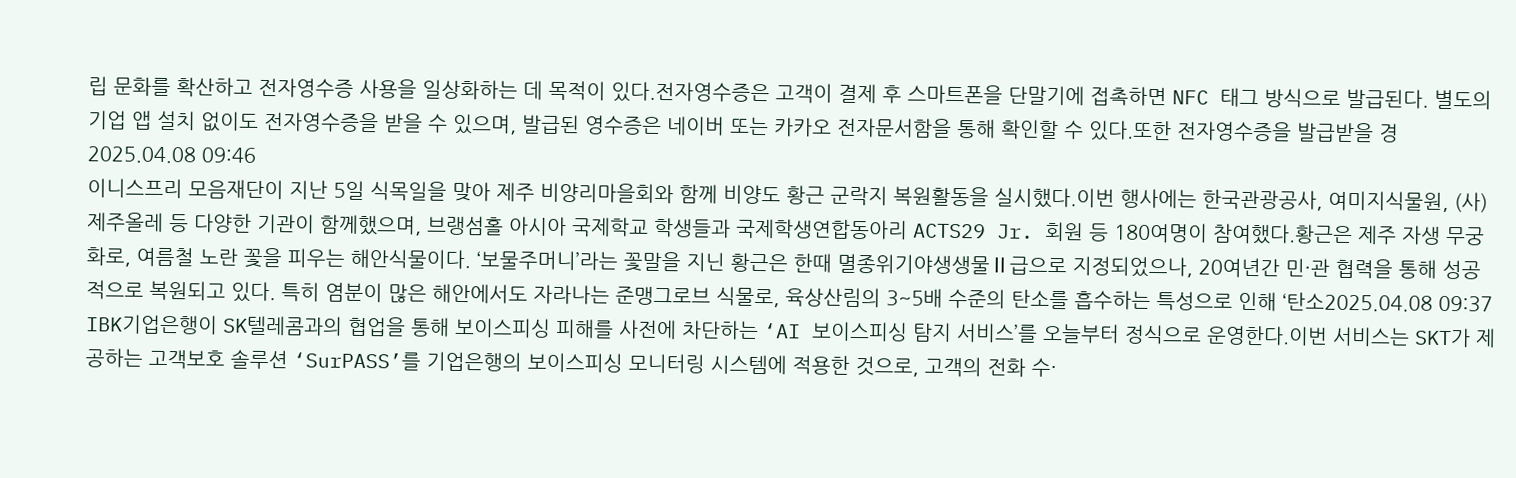립 문화를 확산하고 전자영수증 사용을 일상화하는 데 목적이 있다.전자영수증은 고객이 결제 후 스마트폰을 단말기에 접촉하면 NFC 태그 방식으로 발급된다. 별도의 기업 앱 설치 없이도 전자영수증을 받을 수 있으며, 발급된 영수증은 네이버 또는 카카오 전자문서함을 통해 확인할 수 있다.또한 전자영수증을 발급받을 경2025.04.08 09:46
이니스프리 모음재단이 지난 5일 식목일을 맞아 제주 비양리마을회와 함께 비양도 황근 군락지 복원활동을 실시했다.이번 행사에는 한국관광공사, 여미지식물원, (사)제주올레 등 다양한 기관이 함께했으며, 브랭섬홀 아시아 국제학교 학생들과 국제학생연합동아리 ACTS29 Jr. 회원 등 180여명이 참여했다.황근은 제주 자생 무궁화로, 여름철 노란 꽃을 피우는 해안식물이다. ‘보물주머니’라는 꽃말을 지닌 황근은 한때 멸종위기야생생물Ⅱ급으로 지정되었으나, 20여년간 민·관 협력을 통해 성공적으로 복원되고 있다. 특히 염분이 많은 해안에서도 자라나는 준맹그로브 식물로, 육상산림의 3~5배 수준의 탄소를 흡수하는 특성으로 인해 ‘탄소2025.04.08 09:37
IBK기업은행이 SK텔레콤과의 협업을 통해 보이스피싱 피해를 사전에 차단하는 ‘AI 보이스피싱 탐지 서비스’를 오늘부터 정식으로 운영한다.이번 서비스는 SKT가 제공하는 고객보호 솔루션 ‘SurPASS’를 기업은행의 보이스피싱 모니터링 시스템에 적용한 것으로, 고객의 전화 수·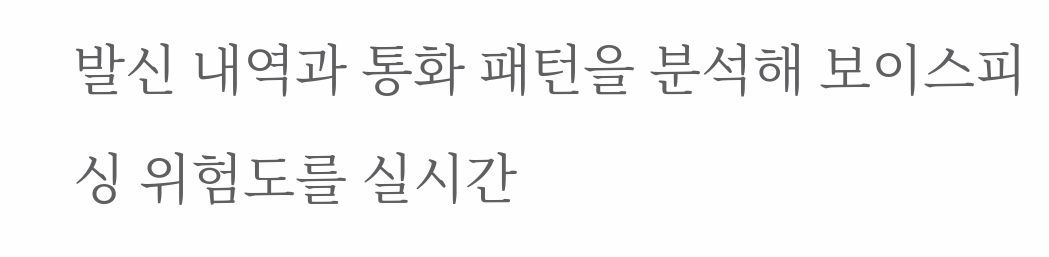발신 내역과 통화 패턴을 분석해 보이스피싱 위험도를 실시간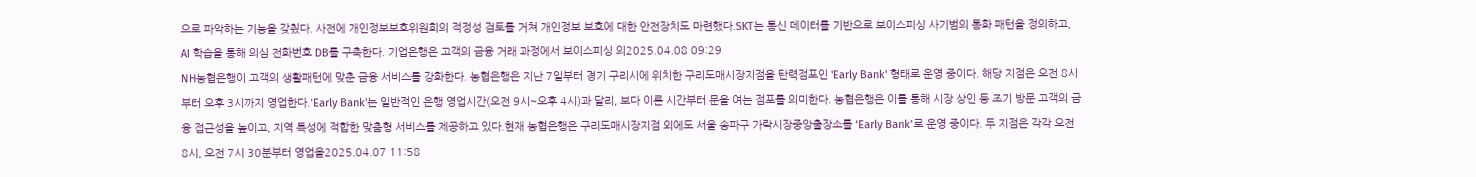으로 파악하는 기능을 갖췄다. 사전에 개인정보보호위원회의 적정성 검토를 거쳐 개인정보 보호에 대한 안전장치도 마련했다.SKT는 통신 데이터를 기반으로 보이스피싱 사기범의 통화 패턴을 정의하고, AI 학습을 통해 의심 전화번호 DB를 구축한다. 기업은행은 고객의 금융 거래 과정에서 보이스피싱 의2025.04.08 09:29
NH농협은행이 고객의 생활패턴에 맞춘 금융 서비스를 강화한다. 농협은행은 지난 7일부터 경기 구리시에 위치한 구리도매시장지점을 탄력점포인 'Early Bank' 형태로 운영 중이다. 해당 지점은 오전 8시부터 오후 3시까지 영업한다.'Early Bank'는 일반적인 은행 영업시간(오전 9시~오후 4시)과 달리, 보다 이른 시간부터 문을 여는 점포를 의미한다. 농협은행은 이를 통해 시장 상인 등 조기 방문 고객의 금융 접근성을 높이고, 지역 특성에 적합한 맞춤형 서비스를 제공하고 있다.현재 농협은행은 구리도매시장지점 외에도 서울 송파구 가락시장중앙출장소를 ‘Early Bank’로 운영 중이다. 두 지점은 각각 오전 8시, 오전 7시 30분부터 영업을2025.04.07 11:58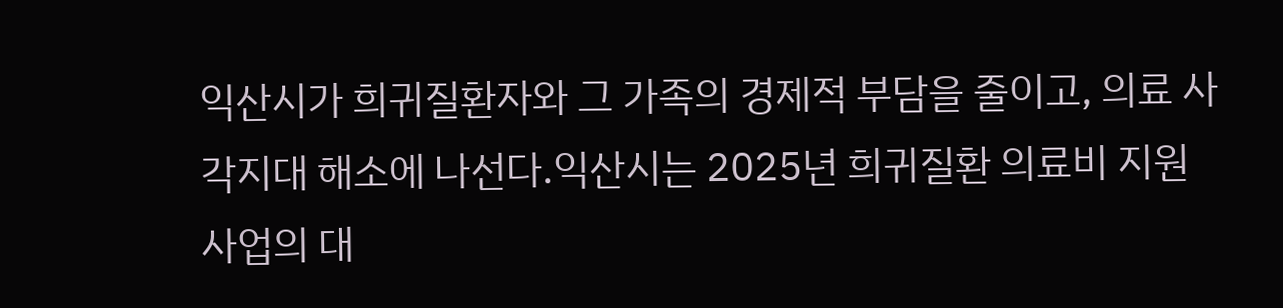익산시가 희귀질환자와 그 가족의 경제적 부담을 줄이고, 의료 사각지대 해소에 나선다.익산시는 2025년 희귀질환 의료비 지원사업의 대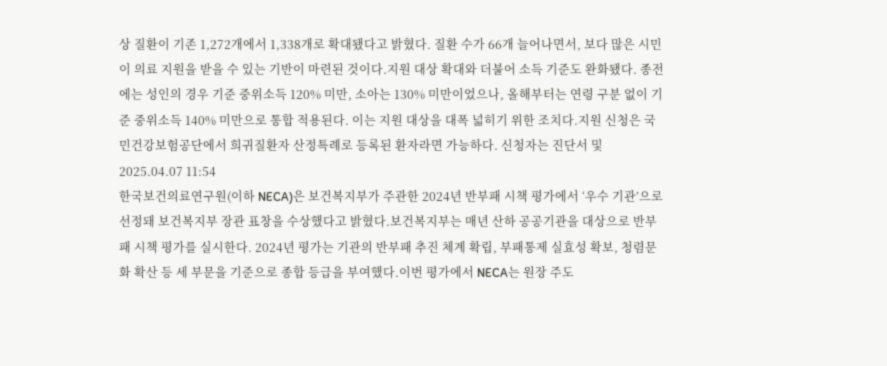상 질환이 기존 1,272개에서 1,338개로 확대됐다고 밝혔다. 질환 수가 66개 늘어나면서, 보다 많은 시민이 의료 지원을 받을 수 있는 기반이 마련된 것이다.지원 대상 확대와 더불어 소득 기준도 완화됐다. 종전에는 성인의 경우 기준 중위소득 120% 미만, 소아는 130% 미만이었으나, 올해부터는 연령 구분 없이 기준 중위소득 140% 미만으로 통합 적용된다. 이는 지원 대상을 대폭 넓히기 위한 조치다.지원 신청은 국민건강보험공단에서 희귀질환자 산정특례로 등록된 환자라면 가능하다. 신청자는 진단서 및2025.04.07 11:54
한국보건의료연구원(이하 NECA)은 보건복지부가 주관한 2024년 반부패 시책 평가에서 ‘우수 기관’으로 선정돼 보건복지부 장관 표창을 수상했다고 밝혔다.보건복지부는 매년 산하 공공기관을 대상으로 반부패 시책 평가를 실시한다. 2024년 평가는 기관의 반부패 추진 체계 확립, 부패통제 실효성 확보, 청렴문화 확산 등 세 부문을 기준으로 종합 등급을 부여했다.이번 평가에서 NECA는 원장 주도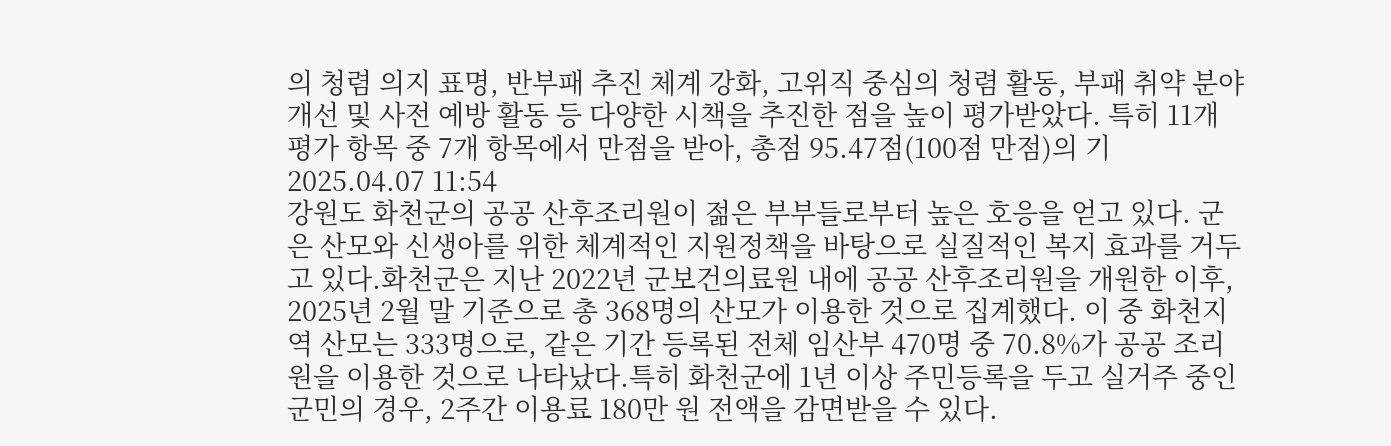의 청렴 의지 표명, 반부패 추진 체계 강화, 고위직 중심의 청렴 활동, 부패 취약 분야 개선 및 사전 예방 활동 등 다양한 시책을 추진한 점을 높이 평가받았다. 특히 11개 평가 항목 중 7개 항목에서 만점을 받아, 총점 95.47점(100점 만점)의 기2025.04.07 11:54
강원도 화천군의 공공 산후조리원이 젊은 부부들로부터 높은 호응을 얻고 있다. 군은 산모와 신생아를 위한 체계적인 지원정책을 바탕으로 실질적인 복지 효과를 거두고 있다.화천군은 지난 2022년 군보건의료원 내에 공공 산후조리원을 개원한 이후, 2025년 2월 말 기준으로 총 368명의 산모가 이용한 것으로 집계했다. 이 중 화천지역 산모는 333명으로, 같은 기간 등록된 전체 임산부 470명 중 70.8%가 공공 조리원을 이용한 것으로 나타났다.특히 화천군에 1년 이상 주민등록을 두고 실거주 중인 군민의 경우, 2주간 이용료 180만 원 전액을 감면받을 수 있다.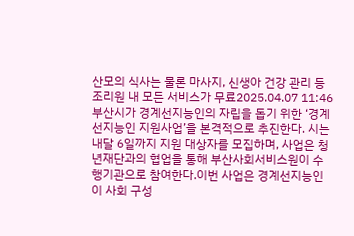산모의 식사는 물론 마사지, 신생아 건강 관리 등 조리원 내 모든 서비스가 무료2025.04.07 11:46
부산시가 경계선지능인의 자립을 돕기 위한 ‘경계선지능인 지원사업’을 본격적으로 추진한다. 시는 내달 6일까지 지원 대상자를 모집하며, 사업은 청년재단과의 협업을 통해 부산사회서비스원이 수행기관으로 참여한다.이번 사업은 경계선지능인이 사회 구성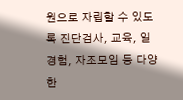원으로 자립할 수 있도록 진단검사, 교육, 일 경험, 자조모임 등 다양한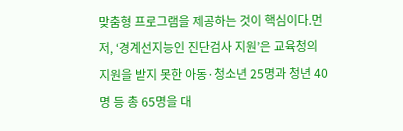맞춤형 프로그램을 제공하는 것이 핵심이다.먼저, ‘경계선지능인 진단검사 지원’은 교육청의 지원을 받지 못한 아동·청소년 25명과 청년 40명 등 총 65명을 대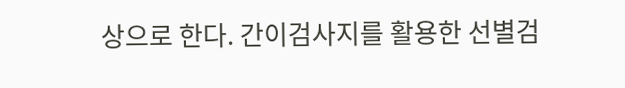상으로 한다. 간이검사지를 활용한 선별검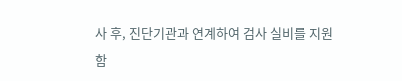사 후, 진단기관과 연계하여 검사 실비를 지원함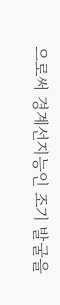으로써 경계선지능인 조기 발굴을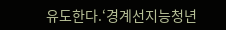유도한다.‘경계선지능청년